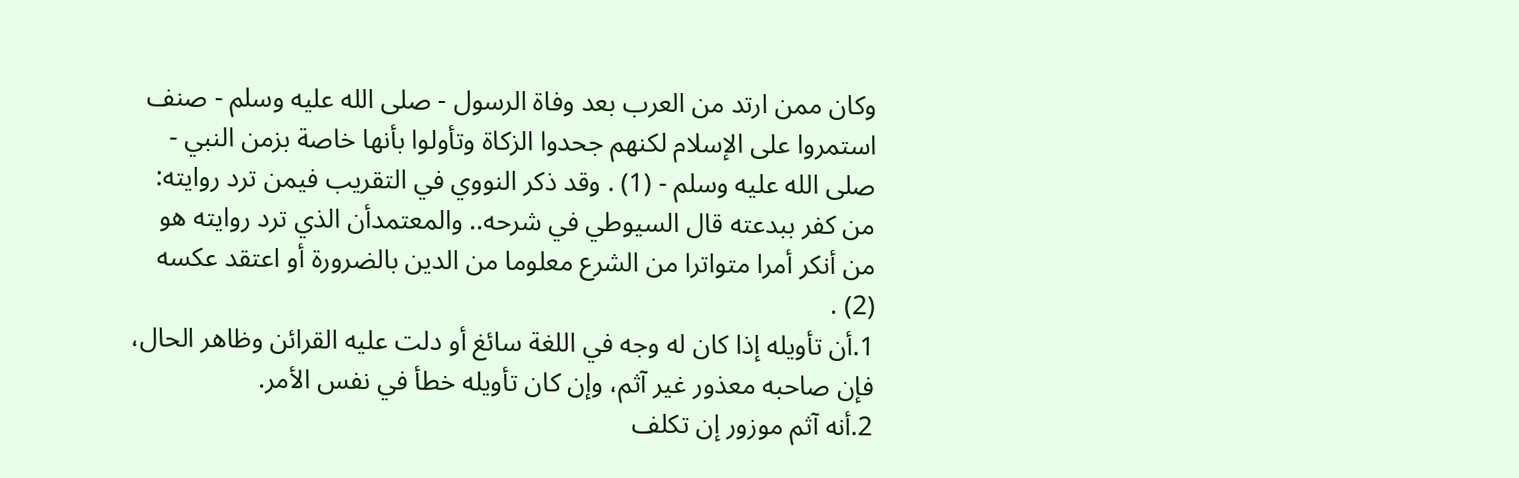وكان ممن ارتد من العرب بعد وفاة الرسول - صلى الله عليه وسلم - صنف استمروا على الإسلام لكنهم جحدوا الزكاة وتأولوا بأنها خاصة بزمن النبي - صلى الله عليه وسلم - (1) . وقد ذكر النووي في التقريب فيمن ترد روايته: من كفر ببدعته قال السيوطي في شرحه.. والمعتمدأن الذي ترد روايته هو من أنكر أمرا متواترا من الشرع معلوما من الدين بالضرورة أو اعتقد عكسه (2) .
1.أن تأويله إذا كان له وجه في اللغة سائغ أو دلت عليه القرائن وظاهر الحال، فإن صاحبه معذور غير آثم، وإن كان تأويله خطأ في نفس الأمر.
2.أنه آثم موزور إن تكلف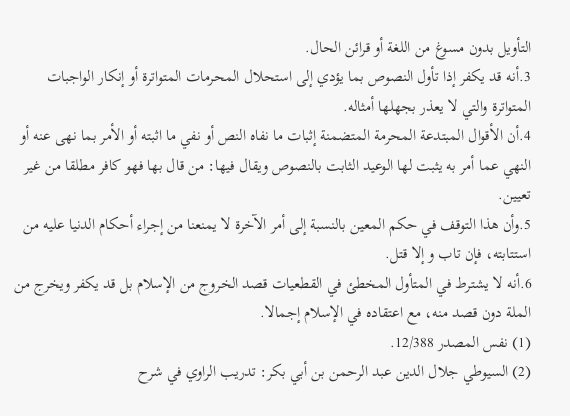التأويل بدون مسوغ من اللغة أو قرائن الحال.
3.أنه قد يكفر إذا تأول النصوص بما يؤدي إلى استحلال المحرمات المتواترة أو إنكار الواجبات المتواترة والتي لا يعذر بجهلها أمثاله.
4.أن الأقوال المبتدعة المحرمة المتضمنة إثبات ما نفاه النص أو نفي ما اثبته أو الأمر بما نهى عنه أو النهي عما أمر به يثبت لها الوعيد الثابت بالنصوص ويقال فيها: من قال بها فهو كافر مطلقا من غير تعيين.
5.وأن هذا التوقف في حكم المعين بالنسبة إلى أمر الآخرة لا يمنعنا من إجراء أحكام الدنيا عليه من استتابته، فإن تاب و إلا قتل.
6.أنه لا يشترط في المتأول المخطئ في القطعيات قصد الخروج من الإسلام بل قد يكفر ويخرج من الملة دون قصد منه، مع اعتقاده في الإسلام إجمالا.
(1) نفس المصدر 12/388.
(2) السيوطي جلال الدين عبد الرحمن بن أبي بكر: تدريب الراوي في شرح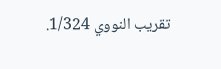تقريب النووي 1/324.